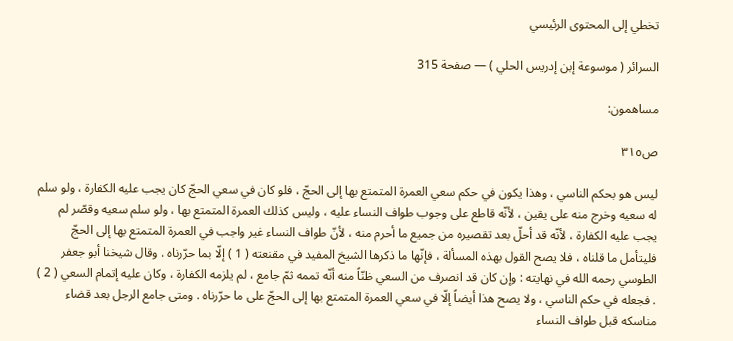تخطي إلى المحتوى الرئيسي

السرائر ( موسوعة إبن إدريس الحلي ) — صفحة 315

مساهمون:

ص٣١٥

ليس هو بحكم الناسي ، وهذا يكون في حكم سعي العمرة المتمتع بها إلى الحجّ ، فلو كان في سعي الحجّ كان يجب عليه الكفارة ، ولو سلم له سعيه وخرج منه على يقين ، لأنّه قاطع على وجوب طواف النساء عليه ، وليس كذلك العمرة المتمتع بها ، ولو سلم سعيه وقصّر لم يجب عليه الكفارة ، لأنّه قد أحلّ بعد تقصيره من جميع ما أحرم منه ، لأنّ طواف النساء غير واجب في العمرة المتمتع بها إلى الحجّ فليتأمل ما قلناه ، فلا يصح القول بهذه المسألة ، فإنّها ما ذكرها الشيخ المفيد في مقنعته ( 1 ) إلّا بما حرّرناه . وقال شيخنا أبو جعفر الطوسي رحمه الله في نهايته : وإن كان قد انصرف من السعي ظنّاً منه أنّه تممه ثمّ جامع ، لم يلزمه الكفارة ، وكان عليه إتمام السعي ( 2 ) . فجعله في حكم الناسي ، ولا يصح هذا أيضاً إلّا في سعي العمرة المتمتع بها إلى الحجّ على ما حرّرناه . ومتى جامع الرجل بعد قضاء مناسكه قبل طواف النساء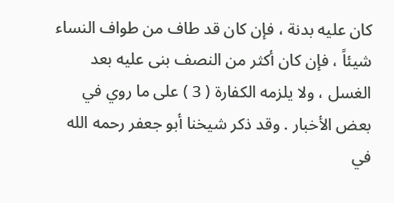كان عليه بدنة ، فإن كان قد طاف من طواف النساء شيئاً ، فإن كان أكثر من النصف بنى عليه بعد الغسل ، ولا يلزمه الكفارة ( 3 ) على ما روي في بعض الأخبار . وقد ذكر شيخنا أبو جعفر رحمه الله في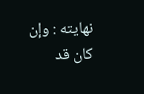نهايته : وإن كان قد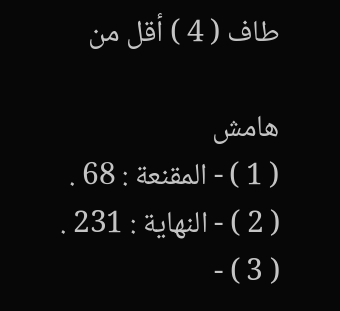طاف ( 4 ) أقل من

هامش
( 1 ) - المقنعة : 68 .
( 2 ) - النهاية : 231 .
( 3 ) -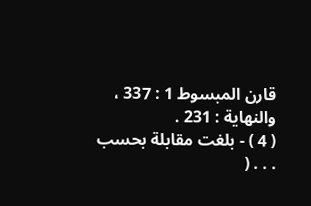قارن المبسوط 1 : 337 ، والنهاية : 231 .
( 4 ) - بلغت مقابلة بحسب . . . (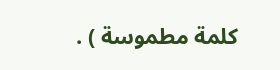كلمة مطموسة ) .